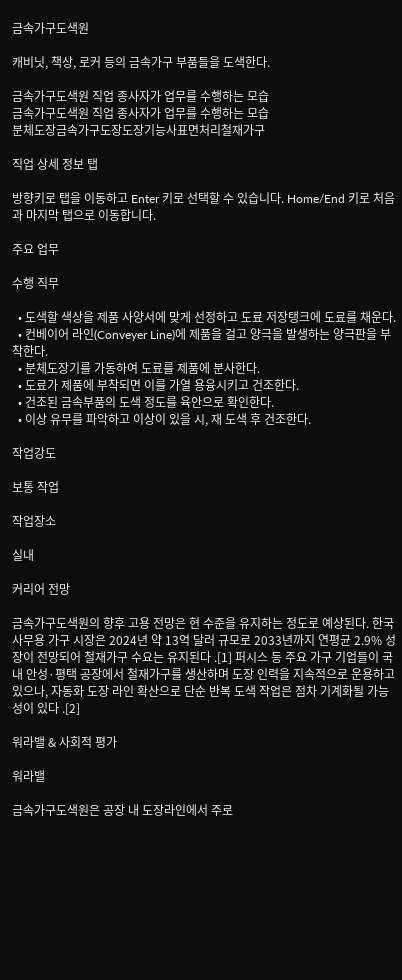금속가구도색원

캐비닛, 책상, 로커 등의 금속가구 부품들을 도색한다.

금속가구도색원 직업 종사자가 업무를 수행하는 모습
금속가구도색원 직업 종사자가 업무를 수행하는 모습
분체도장금속가구도장도장기능사표면처리철재가구

직업 상세 정보 탭

방향키로 탭을 이동하고 Enter 키로 선택할 수 있습니다. Home/End 키로 처음과 마지막 탭으로 이동합니다.

주요 업무

수행 직무

  • 도색할 색상을 제품 사양서에 맞게 선정하고 도료 저장탱크에 도료를 채운다.
  • 컨베이어 라인(Conveyer Line)에 제품을 걸고 양극을 발생하는 양극판을 부착한다.
  • 분체도장기를 가동하여 도료를 제품에 분사한다.
  • 도료가 제품에 부착되면 이를 가열 용융시키고 건조한다.
  • 건조된 금속부품의 도색 정도를 육안으로 확인한다.
  • 이상 유무를 파악하고 이상이 있을 시, 재 도색 후 건조한다.

작업강도

보통 작업

작업장소

실내

커리어 전망

금속가구도색원의 향후 고용 전망은 현 수준을 유지하는 정도로 예상된다. 한국 사무용 가구 시장은 2024년 약 13억 달러 규모로 2033년까지 연평균 2.9% 성장이 전망되어 철재가구 수요는 유지된다 .[1] 퍼시스 등 주요 가구 기업들이 국내 안성·평택 공장에서 철재가구를 생산하며 도장 인력을 지속적으로 운용하고 있으나, 자동화 도장 라인 확산으로 단순 반복 도색 작업은 점차 기계화될 가능성이 있다 .[2]

워라밸 & 사회적 평가

워라밸

금속가구도색원은 공장 내 도장라인에서 주로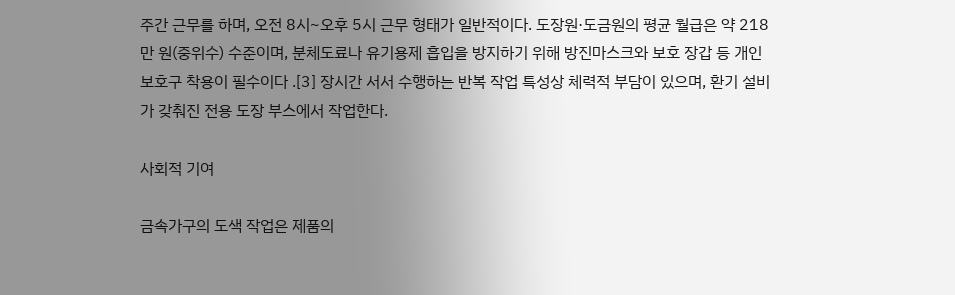주간 근무를 하며, 오전 8시~오후 5시 근무 형태가 일반적이다. 도장원·도금원의 평균 월급은 약 218만 원(중위수) 수준이며, 분체도료나 유기용제 흡입을 방지하기 위해 방진마스크와 보호 장갑 등 개인보호구 착용이 필수이다 .[3] 장시간 서서 수행하는 반복 작업 특성상 체력적 부담이 있으며, 환기 설비가 갖춰진 전용 도장 부스에서 작업한다.

사회적 기여

금속가구의 도색 작업은 제품의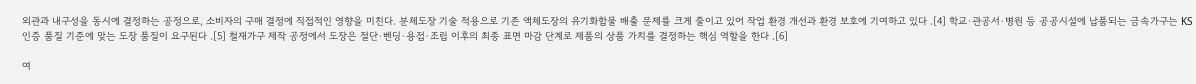외관과 내구성을 동시에 결정하는 공정으로, 소비자의 구매 결정에 직접적인 영향을 미친다. 분체도장 기술 적용으로 기존 액체도장의 유기화합물 배출 문제를 크게 줄이고 있어 작업 환경 개선과 환경 보호에 기여하고 있다 .[4] 학교·관공서·병원 등 공공시설에 납품되는 금속가구는 KS 인증 품질 기준에 맞는 도장 품질이 요구된다 .[5] 철재가구 제작 공정에서 도장은 절단·벤딩·용접·조립 이후의 최종 표면 마감 단계로 제품의 상품 가치를 결정하는 핵심 역할을 한다 .[6]

여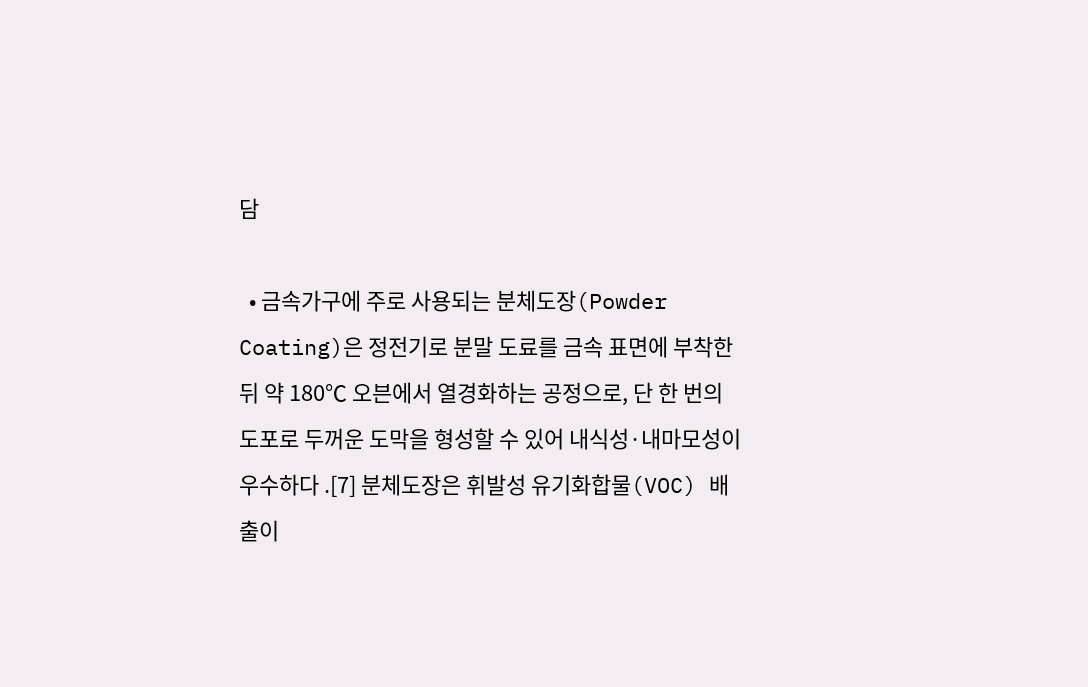담

  • 금속가구에 주로 사용되는 분체도장(Powder Coating)은 정전기로 분말 도료를 금속 표면에 부착한 뒤 약 180℃ 오븐에서 열경화하는 공정으로, 단 한 번의 도포로 두꺼운 도막을 형성할 수 있어 내식성·내마모성이 우수하다 .[7] 분체도장은 휘발성 유기화합물(VOC) 배출이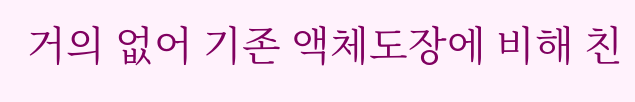거의 없어 기존 액체도장에 비해 친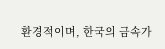환경적이며, 한국의 금속가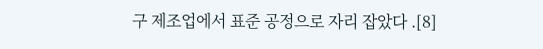구 제조업에서 표준 공정으로 자리 잡았다 .[8]